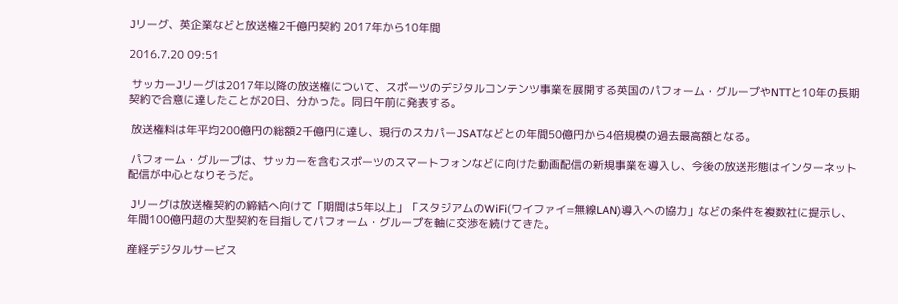Jリーグ、英企業などと放送権2千億円契約 2017年から10年間

2016.7.20 09:51

 サッカーJリーグは2017年以降の放送権について、スポーツのデジタルコンテンツ事業を展開する英国のパフォーム・グループやNTTと10年の長期契約で合意に達したことが20日、分かった。同日午前に発表する。

 放送権料は年平均200億円の総額2千億円に達し、現行のスカパーJSATなどとの年間50億円から4倍規模の過去最高額となる。

 パフォーム・グループは、サッカーを含むスポーツのスマートフォンなどに向けた動画配信の新規事業を導入し、今後の放送形態はインターネット配信が中心となりそうだ。

 Jリーグは放送権契約の締結へ向けて「期間は5年以上」「スタジアムのWiFi(ワイファイ=無線LAN)導入への協力」などの条件を複数社に提示し、年間100億円超の大型契約を目指してパフォーム・グループを軸に交渉を続けてきた。

産経デジタルサービス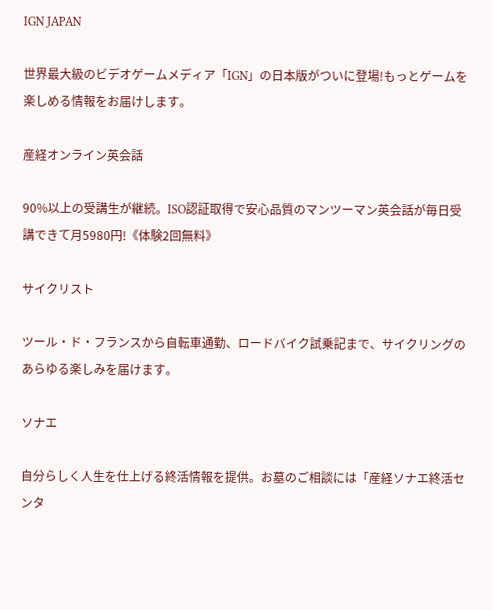IGN JAPAN

世界最大級のビデオゲームメディア「IGN」の日本版がついに登場!もっとゲームを楽しめる情報をお届けします。

産経オンライン英会話

90%以上の受講生が継続。ISO認証取得で安心品質のマンツーマン英会話が毎日受講できて月5980円!《体験2回無料》

サイクリスト

ツール・ド・フランスから自転車通勤、ロードバイク試乗記まで、サイクリングのあらゆる楽しみを届けます。

ソナエ

自分らしく人生を仕上げる終活情報を提供。お墓のご相談には「産経ソナエ終活センタ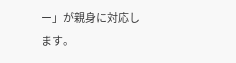ー」が親身に対応します。